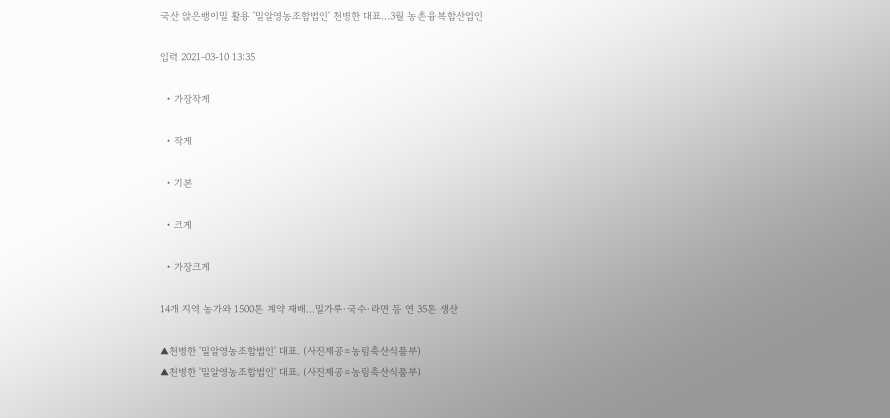국산 앉은뱅이밀 활용 '밀알영농조합법인' 천병한 대표…3월 농촌융복합산업인

입력 2021-03-10 13:35

  • 가장작게

  • 작게

  • 기본

  • 크게

  • 가장크게

14개 지역 농가와 1500톤 계약 재배…밀가루·국수·라면 등 연 35톤 생산

▲천병한 '밀알영농조합법인' 대표. (사진제공=농림축산식품부)
▲천병한 '밀알영농조합법인' 대표. (사진제공=농림축산식품부)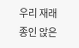우리 재래종인 앉은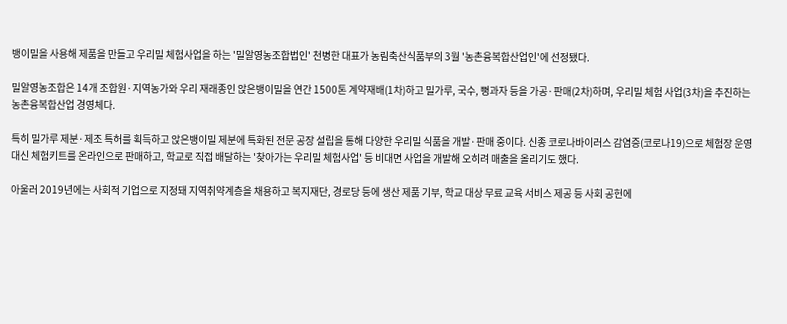뱅이밀을 사용해 제품을 만들고 우리밀 체험사업을 하는 '밀알영농조합법인' 천병한 대표가 농림축산식품부의 3월 '농촌융복합산업인'에 선정됐다.

밀알영농조합은 14개 조합원·지역농가와 우리 재래종인 앉은뱅이밀을 연간 1500톤 계약재배(1차)하고 밀가루, 국수, 뻥과자 등을 가공·판매(2차)하며, 우리밀 체험 사업(3차)을 추진하는 농촌융복합산업 경영체다.

특히 밀가루 제분·제조 특허를 획득하고 앉은뱅이밀 제분에 특화된 전문 공장 설립을 통해 다양한 우리밀 식품을 개발·판매 중이다. 신종 코로나바이러스 감염증(코로나19)으로 체험장 운영 대신 체험키트를 온라인으로 판매하고, 학교로 직접 배달하는 '찾아가는 우리밀 체험사업' 등 비대면 사업을 개발해 오히려 매출을 올리기도 했다.

아울러 2019년에는 사회적 기업으로 지정돼 지역취약계층을 채용하고 복지재단, 경로당 등에 생산 제품 기부, 학교 대상 무료 교육 서비스 제공 등 사회 공헌에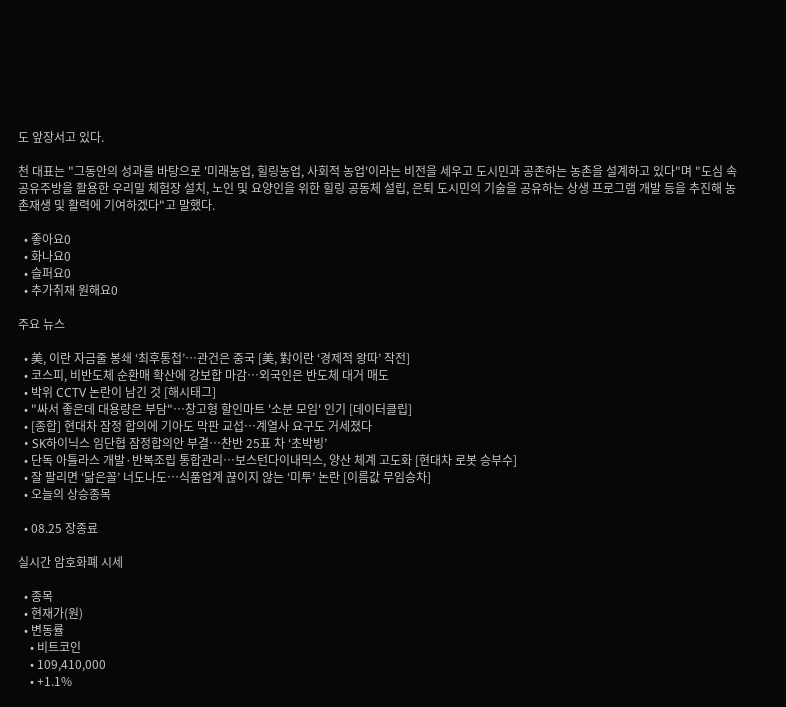도 앞장서고 있다.

천 대표는 "그동안의 성과를 바탕으로 '미래농업, 힐링농업, 사회적 농업'이라는 비전을 세우고 도시민과 공존하는 농촌을 설계하고 있다"며 "도심 속 공유주방을 활용한 우리밀 체험장 설치, 노인 및 요양인을 위한 힐링 공동체 설립, 은퇴 도시민의 기술을 공유하는 상생 프로그램 개발 등을 추진해 농촌재생 및 활력에 기여하겠다"고 말했다.

  • 좋아요0
  • 화나요0
  • 슬퍼요0
  • 추가취재 원해요0

주요 뉴스

  • 美, 이란 자금줄 봉쇄 ‘최후통첩’⋯관건은 중국 [美, 對이란 ‘경제적 왕따’ 작전]
  • 코스피, 비반도체 순환매 확산에 강보합 마감…외국인은 반도체 대거 매도
  • 박위 CCTV 논란이 남긴 것 [해시태그]
  • "싸서 좋은데 대용량은 부담"…창고형 할인마트 '소분 모임' 인기 [데이터클립]
  • [종합] 현대차 잠정 합의에 기아도 막판 교섭…계열사 요구도 거세졌다
  • SK하이닉스 임단협 잠정합의안 부결…찬반 25표 차 ‘초박빙’
  • 단독 아틀라스 개발·반복조립 통합관리…보스턴다이내믹스, 양산 체계 고도화 [현대차 로봇 승부수]
  • 잘 팔리면 ‘닮은꼴’ 너도나도…식품업계 끊이지 않는 ‘미투’ 논란 [이름값 무임승차]
  • 오늘의 상승종목

  • 08.25 장종료

실시간 암호화폐 시세

  • 종목
  • 현재가(원)
  • 변동률
    • 비트코인
    • 109,410,000
    • +1.1%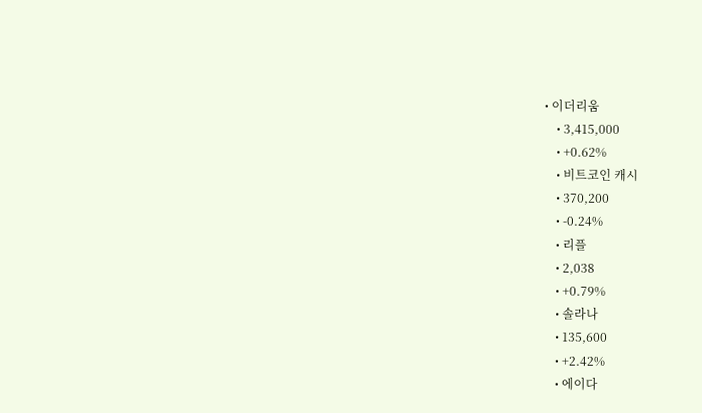• 이더리움
    • 3,415,000
    • +0.62%
    • 비트코인 캐시
    • 370,200
    • -0.24%
    • 리플
    • 2,038
    • +0.79%
    • 솔라나
    • 135,600
    • +2.42%
    • 에이다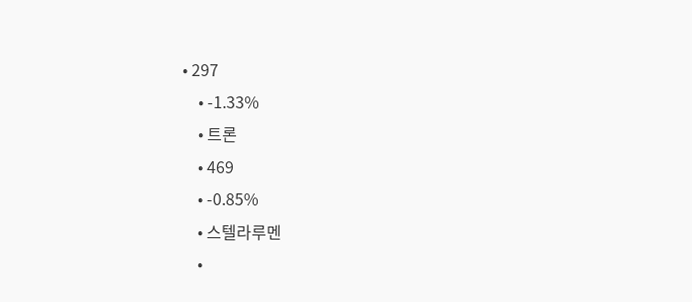• 297
    • -1.33%
    • 트론
    • 469
    • -0.85%
    • 스텔라루멘
    •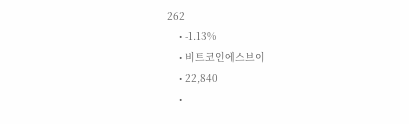262
    • -1.13%
    • 비트코인에스브이
    • 22,840
    •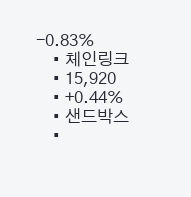-0.83%
    • 체인링크
    • 15,920
    • +0.44%
    • 샌드박스
    •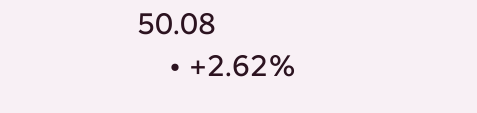50.08
    • +2.62%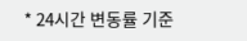* 24시간 변동률 기준